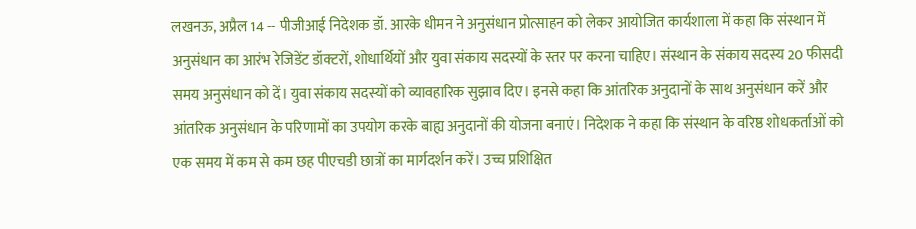लखनऊ, अप्रैल 14 -- पीजीआई निदेशक डॉ. आरके धीमन ने अनुसंधान प्रोत्साहन को लेकर आयोजित कार्यशाला में कहा कि संस्थान में अनुसंधान का आरंभ रेजिडेंट डॉक्टरों, शोधार्थियों और युवा संकाय सदस्यों के स्तर पर करना चाहिए। संस्थान के संकाय सदस्य 20 फीसदी समय अनुसंधान को दें। युवा संकाय सदस्यों को व्यावहारिक सुझाव दिए। इनसे कहा कि आंतरिक अनुदानों के साथ अनुसंधान करें और आंतरिक अनुसंधान के परिणामों का उपयोग करके बाह्य अनुदानों की योजना बनाएं। निदेशक ने कहा कि संस्थान के वरिष्ठ शोधकर्ताओं को एक समय में कम से कम छह पीएचडी छात्रों का मार्गदर्शन करें। उच्च प्रशिक्षित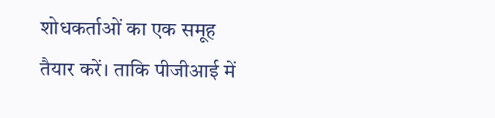शोधकर्ताओं का एक समूह तैयार करें। ताकि पीजीआई में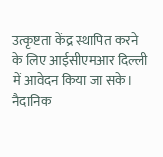उत्कृष्टता केंद्र स्थापित करने के लिए आईसीएमआर दिल्ली में आवेदन किया जा सके। नैदानिक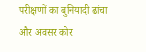परीक्षणों का बुनियादी ढांचा और अवसर कोर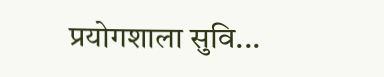प्रयोगशाला सुवि...